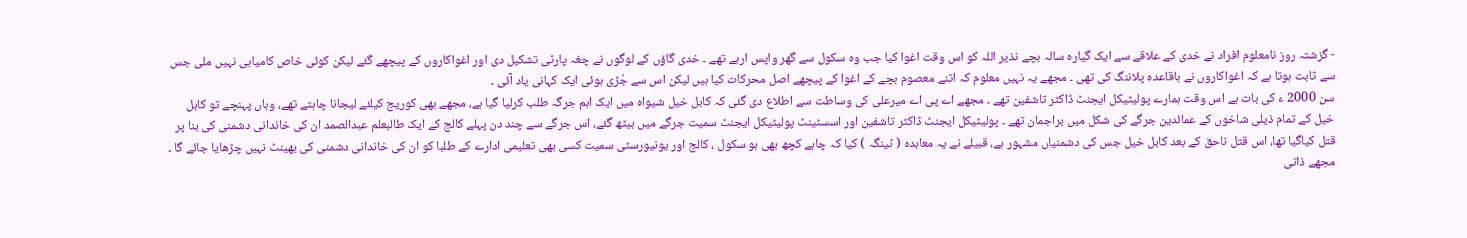- گزشتہ روز نامعلوم افراد نے خدی کے علاقے سے ایک گیارہ سالہ بچے نذیر اللہ کو اس وقت اغوا کیا جب وہ سکول سے گھر واپس ارہے تھے ۔ خدی گاؤں کے لوگوں نے چغہ پارٹی تشکیل دی اور اغواکاروں کے پیچھے گئے لیکن کوئی خاص کامیابی نہیں ملی جس سے ثابت ہوتا ہے کہ اغواکاروں نے باقاعدہ پلاننگ کی تھی ۔ مجھے یہ نہیں معلوم کہ اتنے معصوم بچے کے اغوا کے پیچھے اصل محرکات کیا ہیں لیکن اس سے جُڑی ہوئی ایک کہانی یاد آئی ۔
سن 2000 ء کی بات ہے اس وقت ہمارے پولیٹیکل ایجنٹ ڈاکٹر تاشفین تھے ۔ مجھے اے پی اے میرعلی کی وساطت سے اطلاع دی گئی کہ کابل خیل شیواہ میں ایک اہم جرگہ طلب کرلیا گیا ہے، مجھے بھی کوریج کیلئے لیجانا چاہتے تھے، وہاں پہنچے تو کابل خیل کے تمام ذیلی شاخوں کے عمائدین جرگے کی شکل میں براجمان تھے ۔ پولیٹیکل ایجنٹ ڈاکٹر تاشفین اور اسسٹینٹ پولیٹیکل ایجنٹ سمیت جرگے میں بیٹھ گئے، اس جرگے سے چند دن پہلے کالج کے ایک طالبعلم عبدالصمد ان کی خاندانی دشمنی کی بنا پر قتل کیاگیا تھا، اس قتل ناحق کے بعد کابل خیل جس کی دشمنیاں مشہور ہے، قبیلے نے یہ معاہدہ ( ٹینگہ ) کیا کہ چاہے کچھ بھی ہو سکول ، کالج اور یونیورسٹی سمیت کسی بھی تعلیمی ادارے کے طلبا کو ان کی خاندانی دشمنی کی بھینٹ نہیں چڑھایا جائے گا ۔ مجھے ذاتی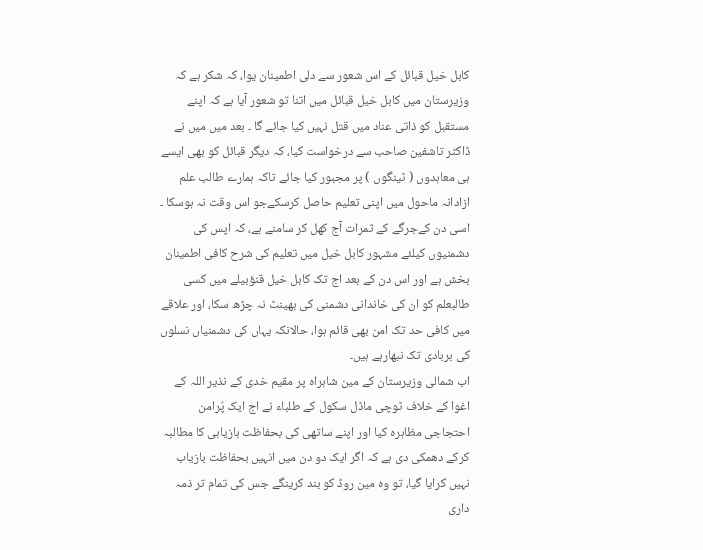کابل خیل قبائل کے اس شعور سے دلی اطمینان یوا، کہ شکر ہے کہ وزیرستان میں کابل خیل قبائل میں اتنا تو شعور آیا ہے کہ اپنے مستقبل کو ذاتی عناد میں قتل نہیں کیا جائے گا ۔ بعد میں میں نے ڈاکٹر تاشفین صاحب سے درخواست کیا، کہ دیگر قبائل کو بھی ایسے ہی معاہدوں ( ٹینگوں ) پر مجبور کیا جائے تاکہ ہمارے طالب علم ازادانہ ماحول میں اپنی تعلیم حاصل کرسکےجو اس وقت نہ ہوسکا ۔ اسی دن کےجرگے کے ثمرات آج کھل کر سامنے ہے، کہ اپس کی دشمنیوں کیلئے مشہور کابل خیل میں تعلیم کی شرح کافی اطمینان بخش ہے اور اس دن کے بعد اج تک کابل خیل قنؤبیلے میں کسی طالبعلم کو ان کی خاندانی دشمنی کی بھینٹ نہ چڑھ سکا، اور علاقے میں کافی حد تک امن بھی قائم ہوا، حالانکہ یہاں کی دشمنیاں نسلوں کی بربادی تک نبھارہے ہیں۔
اب شمالی وزیرستان کے مین شاہراہ پر مقیم خدی کے نذیر اللہ کے اغوا کے خلاف ٹوچی ماڈل سکول کے طلباء نے اج ایک پُرامن احتجاجی مظاہرہ کیا اور اپنے ساتھی کی بحفاظت بازیابی کا مطالبہ کرکے دھمکی دی ہے کہ اگر ایک دو دن میں انہیں بحفاظت بازیاب نہیں کرایا گیا، تو وہ مین روڈ کو بند کرینگے جس کی تمام تر ذمہ داری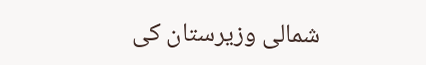شمالی وزیرستان کی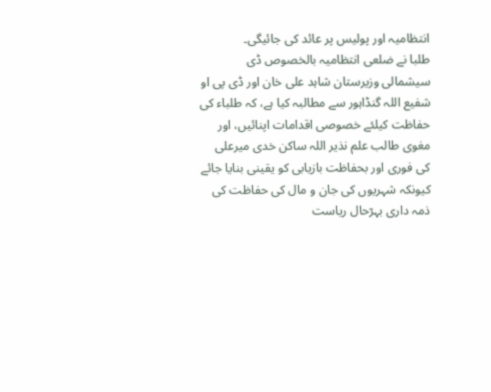انتظامیہ اور پولیس پر عائد کی جائیگی۔
طلبا نے ضلعی انتظامیہ بالخصوص ڈی سیشمالی وزیرستان شاہد علی خان اور ڈی پی او شفیع اللہ گنڈاہور سے مطالبہ کیا ہے، کہ طلباء کی حفاظت کیلئے خصوصی اقدامات اپنائیں، اور مغوی طالب علم نذیر اللہ ساکن خدی میرعلی کی فوری اور بحفاظت بازیابی کو یقینی بنایا جائے کیونکہ شہریوں کی جان و مال کی حفاظت کی ذمہ داری بہرٓحال ریاست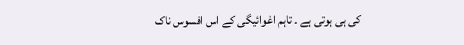کی ہی ہوتی ہے ۔ تاہم اغوائیگی کے اس افسوس ناک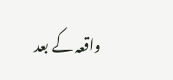واقعہ کے بعد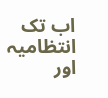اب تک انتظامیہ اور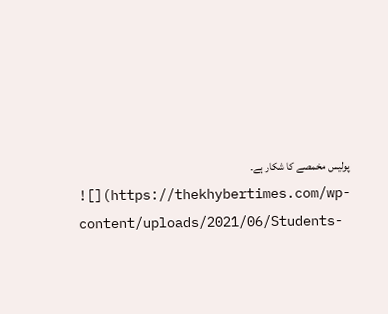پولیس مخمصے کا شکار ہے۔
![](https://thekhybertimes.com/wp-content/uploads/2021/06/Students-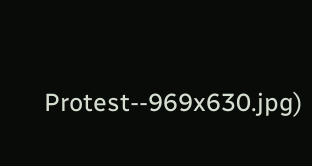Protest--969x630.jpg)